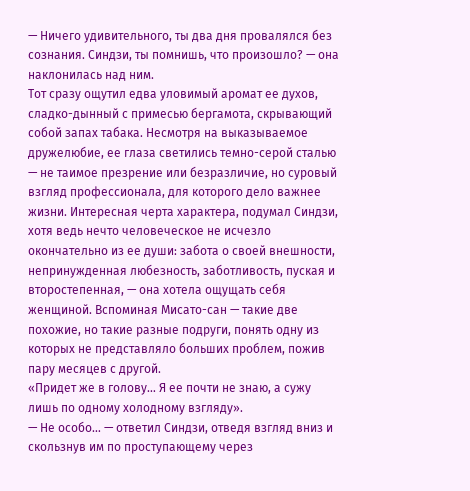— Ничего удивительного, ты два дня провалялся без сознания. Синдзи, ты помнишь, что произошло? — она наклонилась над ним.
Тот сразу ощутил едва уловимый аромат ее духов, сладко-дынный с примесью бергамота, скрывающий собой запах табака. Несмотря на выказываемое дружелюбие, ее глаза светились темно-серой сталью — не таимое презрение или безразличие, но суровый взгляд профессионала, для которого дело важнее жизни. Интересная черта характера, подумал Синдзи, хотя ведь нечто человеческое не исчезло окончательно из ее души: забота о своей внешности, непринужденная любезность, заботливость, пуская и второстепенная, — она хотела ощущать себя женщиной. Вспоминая Мисато-сан — такие две похожие, но такие разные подруги, понять одну из которых не представляло больших проблем, пожив пару месяцев с другой.
«Придет же в голову… Я ее почти не знаю, а сужу лишь по одному холодному взгляду».
— Не особо… — ответил Синдзи, отведя взгляд вниз и скользнув им по проступающему через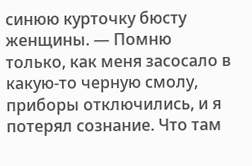синюю курточку бюсту женщины. — Помню только, как меня засосало в какую-то черную смолу, приборы отключились, и я потерял сознание. Что там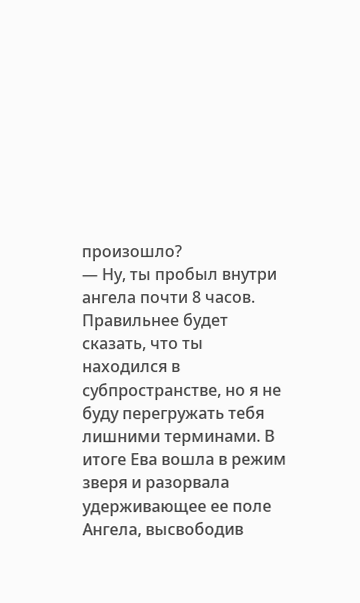произошло?
— Ну, ты пробыл внутри ангела почти 8 часов. Правильнее будет сказать, что ты находился в субпространстве, но я не буду перегружать тебя лишними терминами. В итоге Ева вошла в режим зверя и разорвала удерживающее ее поле Ангела, высвободив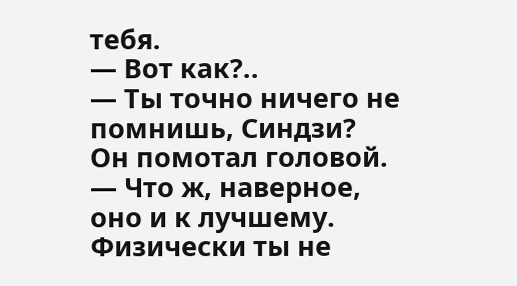тебя.
— Вот как?..
— Ты точно ничего не помнишь, Синдзи?
Он помотал головой.
— Что ж, наверное, оно и к лучшему. Физически ты не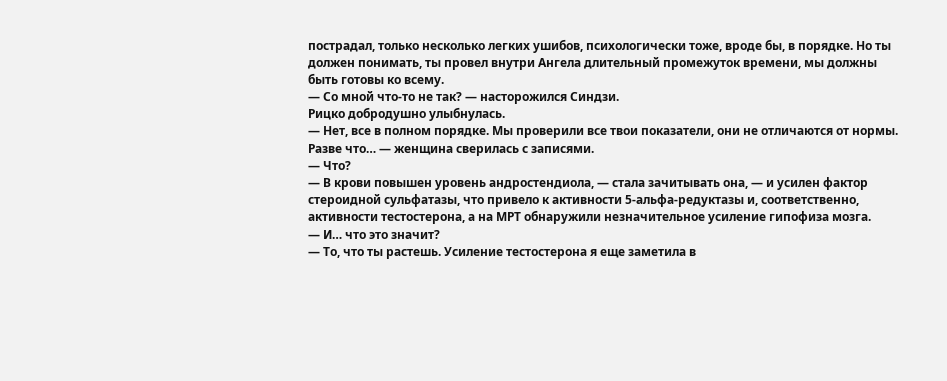пострадал, только несколько легких ушибов, психологически тоже, вроде бы, в порядке. Но ты должен понимать, ты провел внутри Ангела длительный промежуток времени, мы должны быть готовы ко всему.
— Со мной что-то не так? — насторожился Синдзи.
Рицко добродушно улыбнулась.
— Нет, все в полном порядке. Мы проверили все твои показатели, они не отличаются от нормы. Разве что… — женщина сверилась с записями.
— Что?
— В крови повышен уровень андростендиола, — стала зачитывать она, — и усилен фактор стероидной сульфатазы, что привело к активности 5-альфа-редуктазы и, соответственно, активности тестостерона, а на МРТ обнаружили незначительное усиление гипофиза мозга.
— И… что это значит?
— То, что ты растешь. Усиление тестостерона я еще заметила в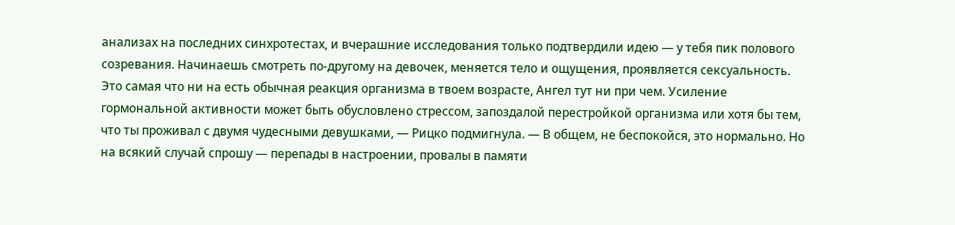анализах на последних синхротестах, и вчерашние исследования только подтвердили идею — у тебя пик полового созревания. Начинаешь смотреть по-другому на девочек, меняется тело и ощущения, проявляется сексуальность. Это самая что ни на есть обычная реакция организма в твоем возрасте, Ангел тут ни при чем. Усиление гормональной активности может быть обусловлено стрессом, запоздалой перестройкой организма или хотя бы тем, что ты проживал с двумя чудесными девушками, — Рицко подмигнула. — В общем, не беспокойся, это нормально. Но на всякий случай спрошу — перепады в настроении, провалы в памяти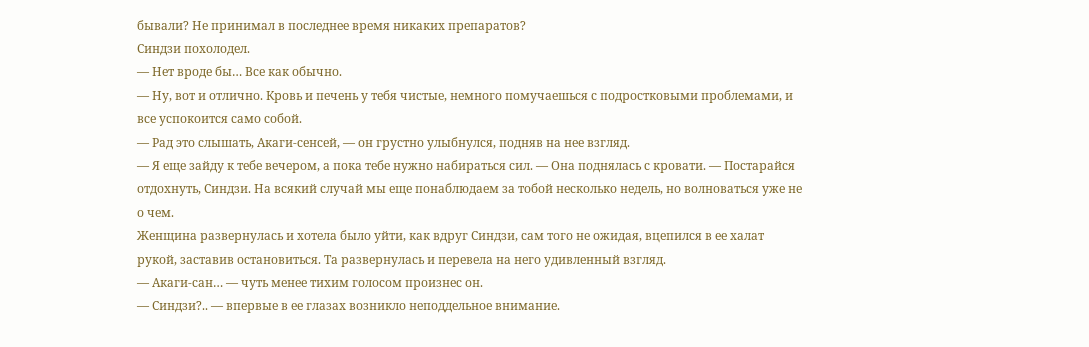бывали? Не принимал в последнее время никаких препаратов?
Синдзи похолодел.
— Нет вроде бы… Все как обычно.
— Ну, вот и отлично. Кровь и печень у тебя чистые, немного помучаешься с подростковыми проблемами, и все успокоится само собой.
— Рад это слышать, Акаги-сенсей, — он грустно улыбнулся, подняв на нее взгляд.
— Я еще зайду к тебе вечером, а пока тебе нужно набираться сил. — Она поднялась с кровати. — Постарайся отдохнуть, Синдзи. На всякий случай мы еще понаблюдаем за тобой несколько недель, но волноваться уже не о чем.
Женщина развернулась и хотела было уйти, как вдруг Синдзи, сам того не ожидая, вцепился в ее халат рукой, заставив остановиться. Та развернулась и перевела на него удивленный взгляд.
— Акаги-сан… — чуть менее тихим голосом произнес он.
— Синдзи?.. — впервые в ее глазах возникло неподдельное внимание.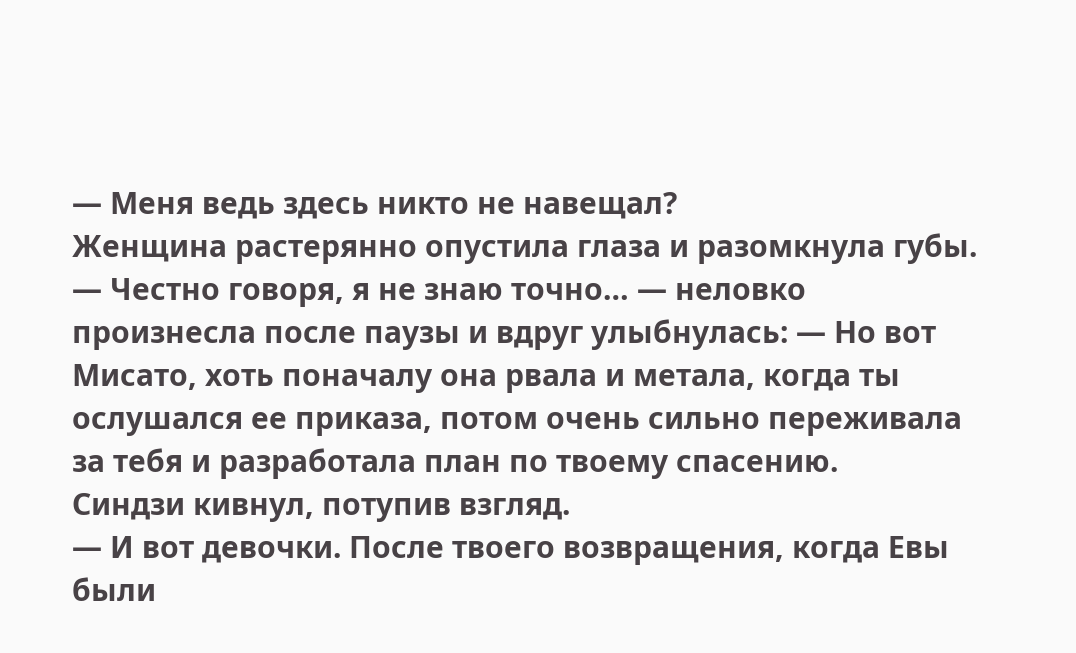— Меня ведь здесь никто не навещал?
Женщина растерянно опустила глаза и разомкнула губы.
— Честно говоря, я не знаю точно… — неловко произнесла после паузы и вдруг улыбнулась: — Но вот Мисато, хоть поначалу она рвала и метала, когда ты ослушался ее приказа, потом очень сильно переживала за тебя и разработала план по твоему спасению.
Синдзи кивнул, потупив взгляд.
— И вот девочки. После твоего возвращения, когда Евы были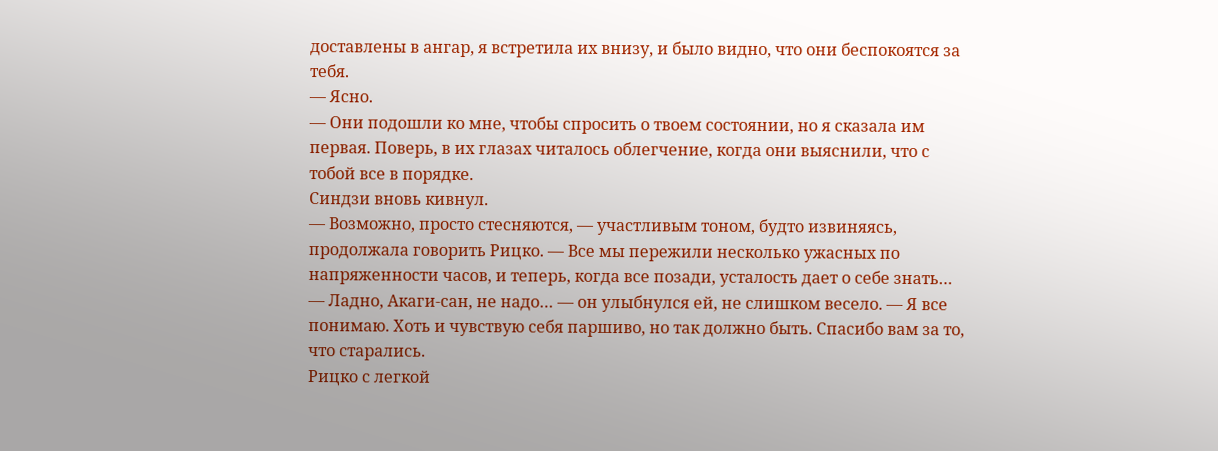доставлены в ангар, я встретила их внизу, и было видно, что они беспокоятся за тебя.
— Ясно.
— Они подошли ко мне, чтобы спросить о твоем состоянии, но я сказала им первая. Поверь, в их глазах читалось облегчение, когда они выяснили, что с тобой все в порядке.
Синдзи вновь кивнул.
— Возможно, просто стесняются, — участливым тоном, будто извиняясь, продолжала говорить Рицко. — Все мы пережили несколько ужасных по напряженности часов, и теперь, когда все позади, усталость дает о себе знать…
— Ладно, Акаги-сан, не надо… — он улыбнулся ей, не слишком весело. — Я все понимаю. Хоть и чувствую себя паршиво, но так должно быть. Спасибо вам за то, что старались.
Рицко с легкой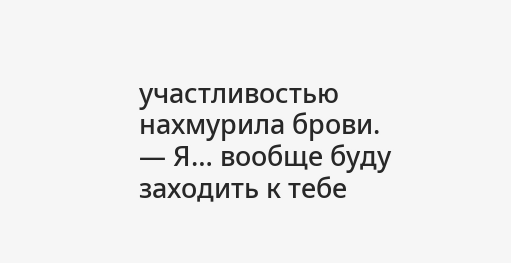участливостью нахмурила брови.
— Я… вообще буду заходить к тебе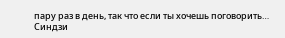пару раз в день, так что если ты хочешь поговорить…
Синдзи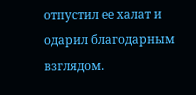отпустил ее халат и одарил благодарным взглядом.